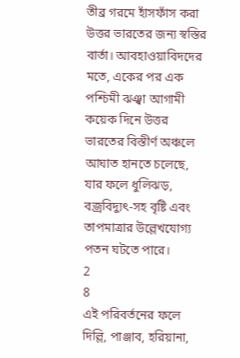তীব্র গরমে হাঁসফাঁস করা উত্তর ভারতের জন্য স্বস্তির বার্তা। আবহাওয়াবিদদের মতে, একের পর এক পশ্চিমী ঝঞ্ঝা আগামী কয়েক দিনে উত্তর ভারতের বিস্তীর্ণ অঞ্চলে আঘাত হানতে চলেছে, যার ফলে ধুলিঝড়, বজ্রবিদ্যুৎ-সহ বৃষ্টি এবং তাপমাত্রার উল্লেখযোগ্য পতন ঘটতে পারে।
2
8
এই পরিবর্তনের ফলে দিল্লি, পাঞ্জাব, হরিয়ানা,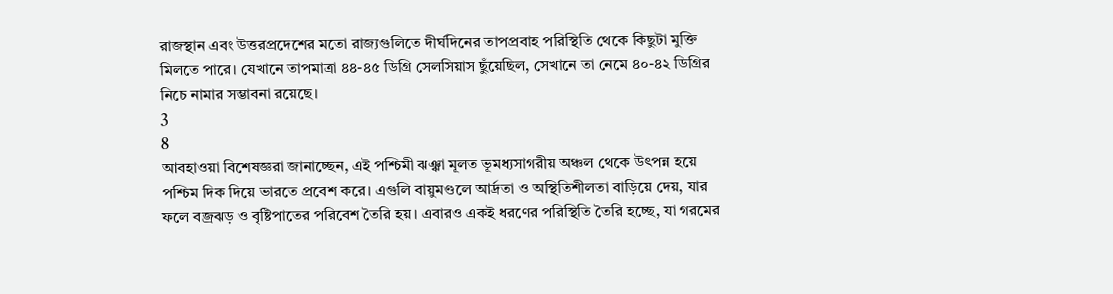রাজস্থান এবং উত্তরপ্রদেশের মতো রাজ্যগুলিতে দীর্ঘদিনের তাপপ্রবাহ পরিস্থিতি থেকে কিছুটা মুক্তি মিলতে পারে। যেখানে তাপমাত্রা ৪৪-৪৫ ডিগ্রি সেলসিয়াস ছুঁয়েছিল, সেখানে তা নেমে ৪০-৪২ ডিগ্রির নিচে নামার সম্ভাবনা রয়েছে।
3
8
আবহাওয়া বিশেষজ্ঞরা জানাচ্ছেন, এই পশ্চিমী ঝঞ্ঝা মূলত ভূমধ্যসাগরীয় অঞ্চল থেকে উৎপন্ন হয়ে পশ্চিম দিক দিয়ে ভারতে প্রবেশ করে। এগুলি বায়ুমণ্ডলে আর্দ্রতা ও অস্থিতিশীলতা বাড়িয়ে দেয়, যার ফলে বজ্রঝড় ও বৃষ্টিপাতের পরিবেশ তৈরি হয়। এবারও একই ধরণের পরিস্থিতি তৈরি হচ্ছে, যা গরমের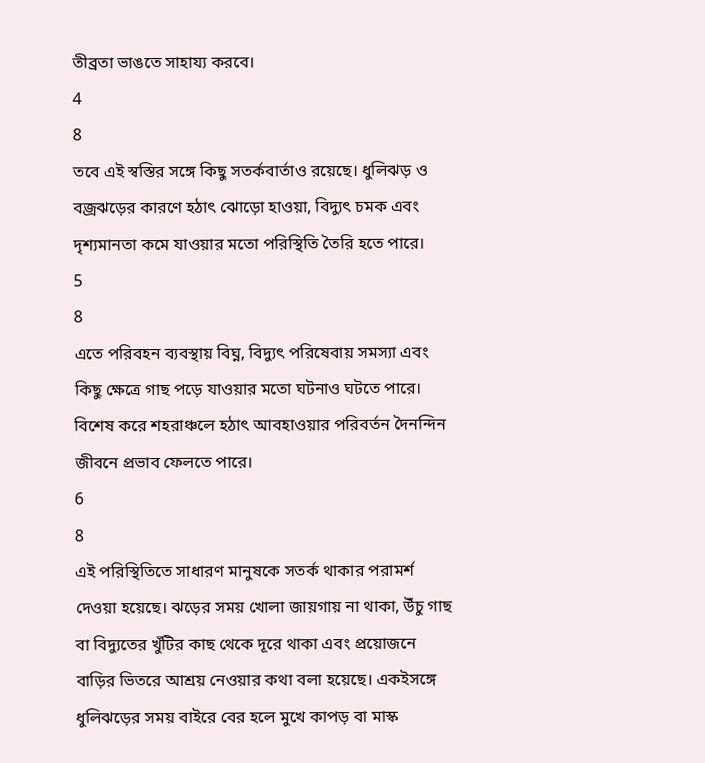তীব্রতা ভাঙতে সাহায্য করবে।
4
8
তবে এই স্বস্তির সঙ্গে কিছু সতর্কবার্তাও রয়েছে। ধুলিঝড় ও বজ্রঝড়ের কারণে হঠাৎ ঝোড়ো হাওয়া, বিদ্যুৎ চমক এবং দৃশ্যমানতা কমে যাওয়ার মতো পরিস্থিতি তৈরি হতে পারে।
5
8
এতে পরিবহন ব্যবস্থায় বিঘ্ন, বিদ্যুৎ পরিষেবায় সমস্যা এবং কিছু ক্ষেত্রে গাছ পড়ে যাওয়ার মতো ঘটনাও ঘটতে পারে। বিশেষ করে শহরাঞ্চলে হঠাৎ আবহাওয়ার পরিবর্তন দৈনন্দিন জীবনে প্রভাব ফেলতে পারে।
6
8
এই পরিস্থিতিতে সাধারণ মানুষকে সতর্ক থাকার পরামর্শ দেওয়া হয়েছে। ঝড়ের সময় খোলা জায়গায় না থাকা, উঁচু গাছ বা বিদ্যুতের খুঁটির কাছ থেকে দূরে থাকা এবং প্রয়োজনে বাড়ির ভিতরে আশ্রয় নেওয়ার কথা বলা হয়েছে। একইসঙ্গে ধুলিঝড়ের সময় বাইরে বের হলে মুখে কাপড় বা মাস্ক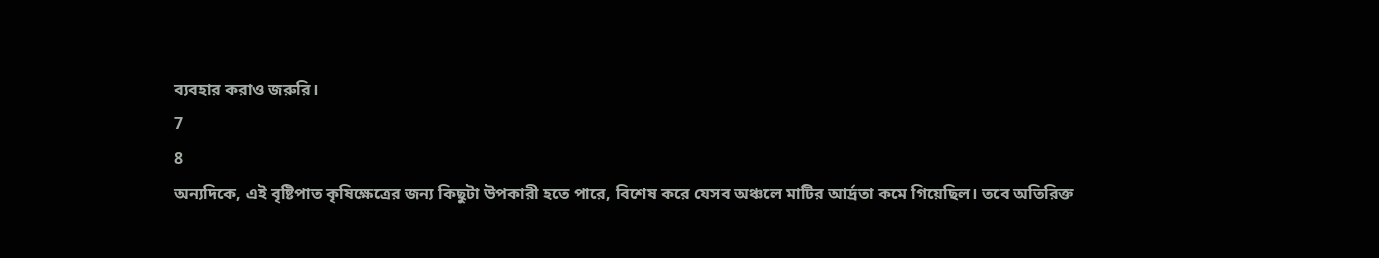ব্যবহার করাও জরুরি।
7
8
অন্যদিকে, এই বৃষ্টিপাত কৃষিক্ষেত্রের জন্য কিছুটা উপকারী হতে পারে, বিশেষ করে যেসব অঞ্চলে মাটির আর্দ্রতা কমে গিয়েছিল। তবে অতিরিক্ত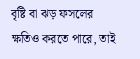বৃষ্টি বা ঝড় ফসলের ক্ষতিও করতে পারে, তাই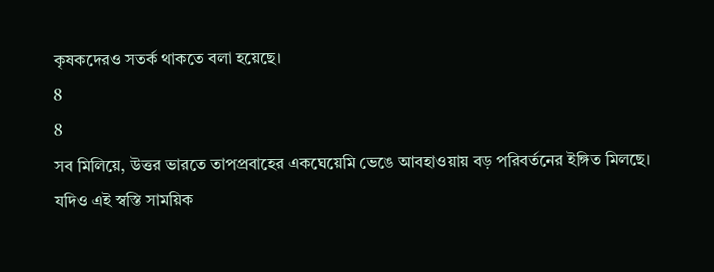কৃষকদেরও সতর্ক থাকতে বলা হয়েছে।
8
8
সব মিলিয়ে, উত্তর ভারতে তাপপ্রবাহের একঘেয়েমি ভেঙে আবহাওয়ায় বড় পরিবর্তনের ইঙ্গিত মিলছে। যদিও এই স্বস্তি সাময়িক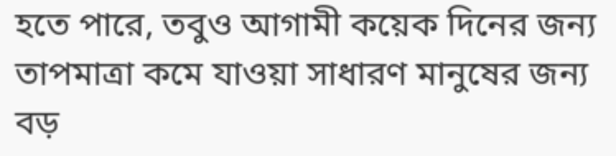হতে পারে, তবুও আগামী কয়েক দিনের জন্য তাপমাত্রা কমে যাওয়া সাধারণ মানুষের জন্য বড়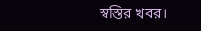স্বস্তির খবর।